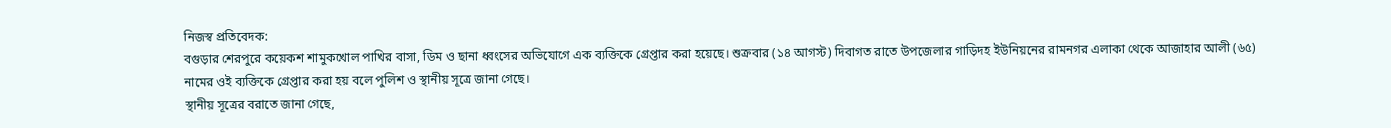নিজস্ব প্রতিবেদক:
বগুড়ার শেরপুরে কয়েকশ শামুকখোল পাখির বাসা, ডিম ও ছানা ধ্বংসের অভিযোগে এক ব্যক্তিকে গ্রেপ্তার করা হয়েছে। শুক্রবার (১৪ আগস্ট) দিবাগত রাতে উপজেলার গাড়িদহ ইউনিয়নের রামনগর এলাকা থেকে আজাহার আলী (৬৫) নামের ওই ব্যক্তিকে গ্রেপ্তার করা হয় বলে পুলিশ ও স্থানীয় সূত্রে জানা গেছে।
স্থানীয় সূত্রের বরাতে জানা গেছে,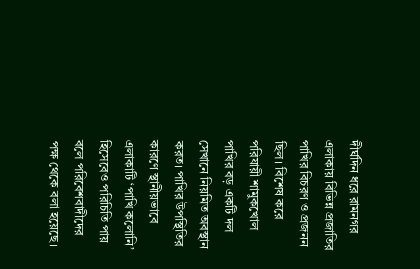দীর্ঘদিন ধরে রামনগর এলাকায় বিভিন্ন প্রজাতির পাখির বিচরণ ও প্রজনন ছিল। বিশেষ করে পরিযায়ী শামুকখোল পাখির বড় একটি দল সেখানে নিয়মিত অবস্থান করত। পাখির উপস্থিতির কারণে স্থানীয়ভাবে এলাকাটি ‘পাখি কলোনি’ হিসেবেও পরিচিতি পায় বলে পরিবেশবাদীদের পক্ষ থেকে বলা হয়েছে।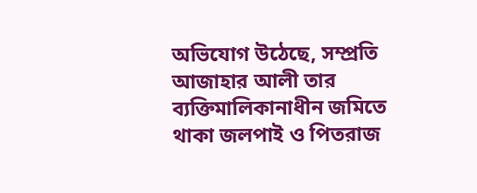অভিযোগ উঠেছে, সম্প্রতি আজাহার আলী তার ব্যক্তিমালিকানাধীন জমিতে থাকা জলপাই ও পিতরাজ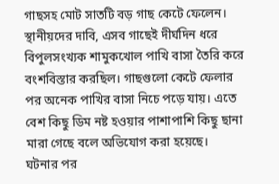গাছসহ মোট সাতটি বড় গাছ কেটে ফেলেন। স্থানীয়দের দাবি, এসব গাছেই দীর্ঘদিন ধরে বিপুলসংখ্যক শামুকখোল পাখি বাসা তৈরি করে বংশবিস্তার করছিল। গাছগুলো কেটে ফেলার পর অনেক পাখির বাসা নিচে পড়ে যায়। এতে বেশ কিছু ডিম নষ্ট হওয়ার পাশাপাশি কিছু ছানা মারা গেছে বলে অভিযোগ করা হয়েছে।
ঘটনার পর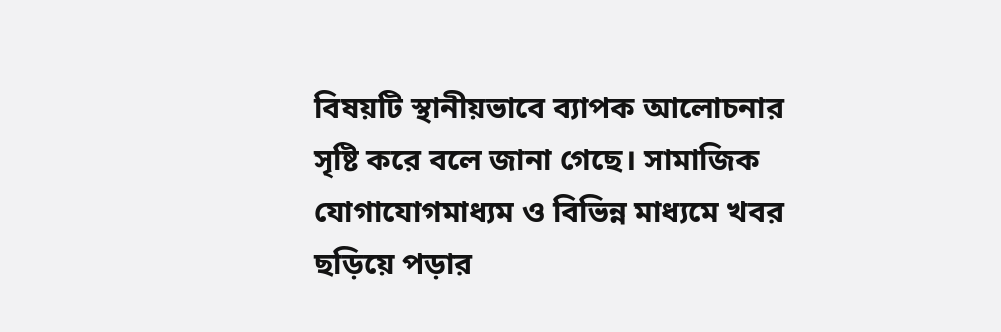বিষয়টি স্থানীয়ভাবে ব্যাপক আলোচনার সৃষ্টি করে বলে জানা গেছে। সামাজিক যোগাযোগমাধ্যম ও বিভিন্ন মাধ্যমে খবর ছড়িয়ে পড়ার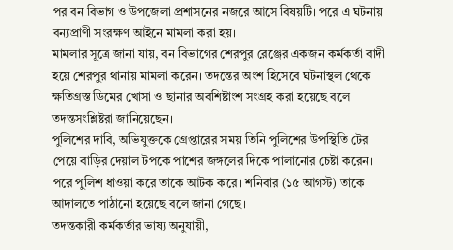পর বন বিভাগ ও উপজেলা প্রশাসনের নজরে আসে বিষয়টি। পরে এ ঘটনায় বন্যপ্রাণী সংরক্ষণ আইনে মামলা করা হয়।
মামলার সূত্রে জানা যায়, বন বিভাগের শেরপুর রেঞ্জের একজন কর্মকর্তা বাদী হয়ে শেরপুর থানায় মামলা করেন। তদন্তের অংশ হিসেবে ঘটনাস্থল থেকে ক্ষতিগ্রস্ত ডিমের খোসা ও ছানার অবশিষ্টাংশ সংগ্রহ করা হয়েছে বলে তদন্তসংশ্লিষ্টরা জানিয়েছেন।
পুলিশের দাবি, অভিযুক্তকে গ্রেপ্তারের সময় তিনি পুলিশের উপস্থিতি টের পেয়ে বাড়ির দেয়াল টপকে পাশের জঙ্গলের দিকে পালানোর চেষ্টা করেন। পরে পুলিশ ধাওয়া করে তাকে আটক করে। শনিবার (১৫ আগস্ট) তাকে আদালতে পাঠানো হয়েছে বলে জানা গেছে।
তদন্তকারী কর্মকর্তার ভাষ্য অনুযায়ী,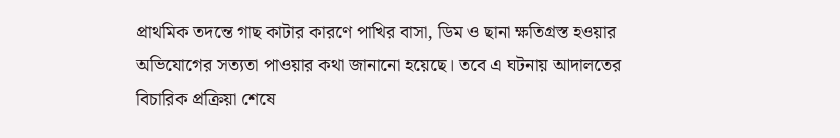প্রাথমিক তদন্তে গাছ কাটার কারণে পাখির বাসা, ডিম ও ছানা ক্ষতিগ্রস্ত হওয়ার অভিযোগের সত্যতা পাওয়ার কথা জানানো হয়েছে। তবে এ ঘটনায় আদালতের বিচারিক প্রক্রিয়া শেষে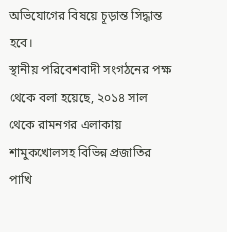অভিযোগের বিষয়ে চূড়ান্ত সিদ্ধান্ত হবে।
স্থানীয় পরিবেশবাদী সংগঠনের পক্ষ থেকে বলা হয়েছে, ২০১৪ সাল থেকে রামনগর এলাকায় শামুকখোলসহ বিভিন্ন প্রজাতির পাখি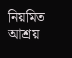নিয়মিত আশ্রয়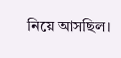নিয়ে আসছিল।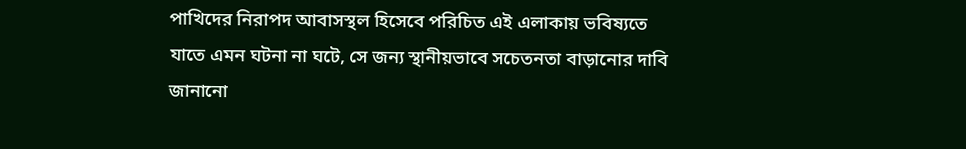পাখিদের নিরাপদ আবাসস্থল হিসেবে পরিচিত এই এলাকায় ভবিষ্যতে যাতে এমন ঘটনা না ঘটে, সে জন্য স্থানীয়ভাবে সচেতনতা বাড়ানোর দাবি জানানো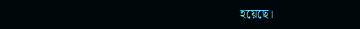হয়েছে।